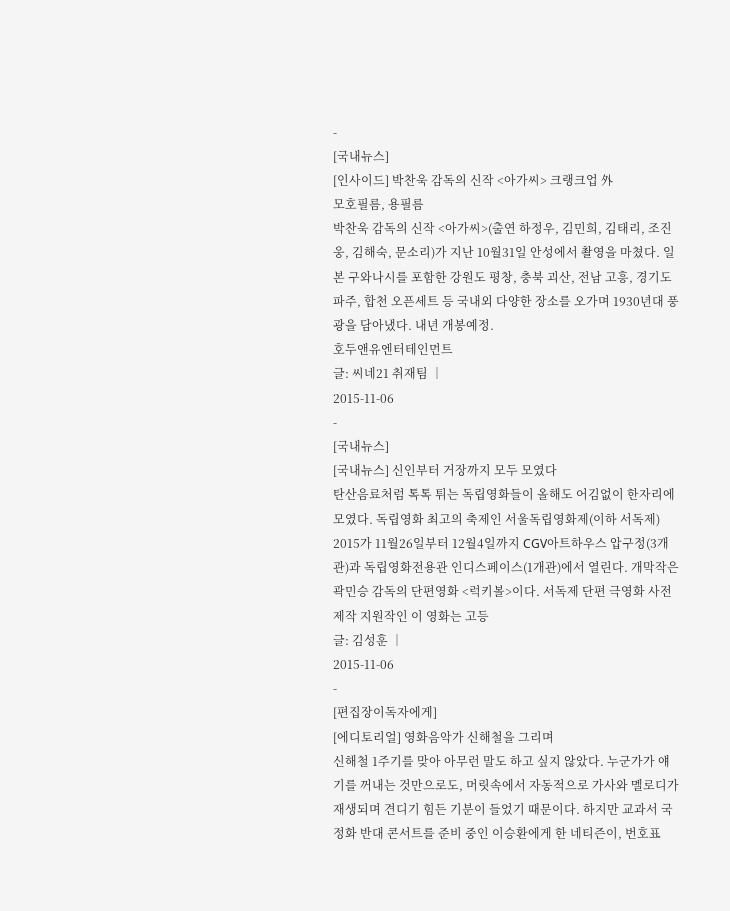-
[국내뉴스]
[인사이드] 박찬욱 감독의 신작 <아가씨> 크랭크업 外
모호필름, 용필름
박찬욱 감독의 신작 <아가씨>(출연 하정우, 김민희, 김태리, 조진웅, 김해숙, 문소리)가 지난 10월31일 안성에서 촬영을 마쳤다. 일본 구와나시를 포함한 강원도 평창, 충북 괴산, 전남 고흥, 경기도 파주, 합천 오픈세트 등 국내외 다양한 장소를 오가며 1930년대 풍광을 담아냈다. 내년 개봉예정.
호두앤유엔터테인먼트
글: 씨네21 취재팀 │
2015-11-06
-
[국내뉴스]
[국내뉴스] 신인부터 거장까지 모두 모였다
탄산음료처럼 톡톡 튀는 독립영화들이 올해도 어김없이 한자리에 모였다. 독립영화 최고의 축제인 서울독립영화제(이하 서독제) 2015가 11월26일부터 12월4일까지 CGV아트하우스 압구정(3개관)과 독립영화전용관 인디스페이스(1개관)에서 열린다. 개막작은 곽민승 감독의 단편영화 <럭키볼>이다. 서독제 단편 극영화 사전제작 지원작인 이 영화는 고등
글: 김성훈 │
2015-11-06
-
[편집장이독자에게]
[에디토리얼] 영화음악가 신해철을 그리며
신해철 1주기를 맞아 아무런 말도 하고 싶지 않았다. 누군가가 얘기를 꺼내는 것만으로도, 머릿속에서 자동적으로 가사와 멜로디가 재생되며 견디기 힘든 기분이 들었기 때문이다. 하지만 교과서 국정화 반대 콘서트를 준비 중인 이승환에게 한 네티즌이, 번호표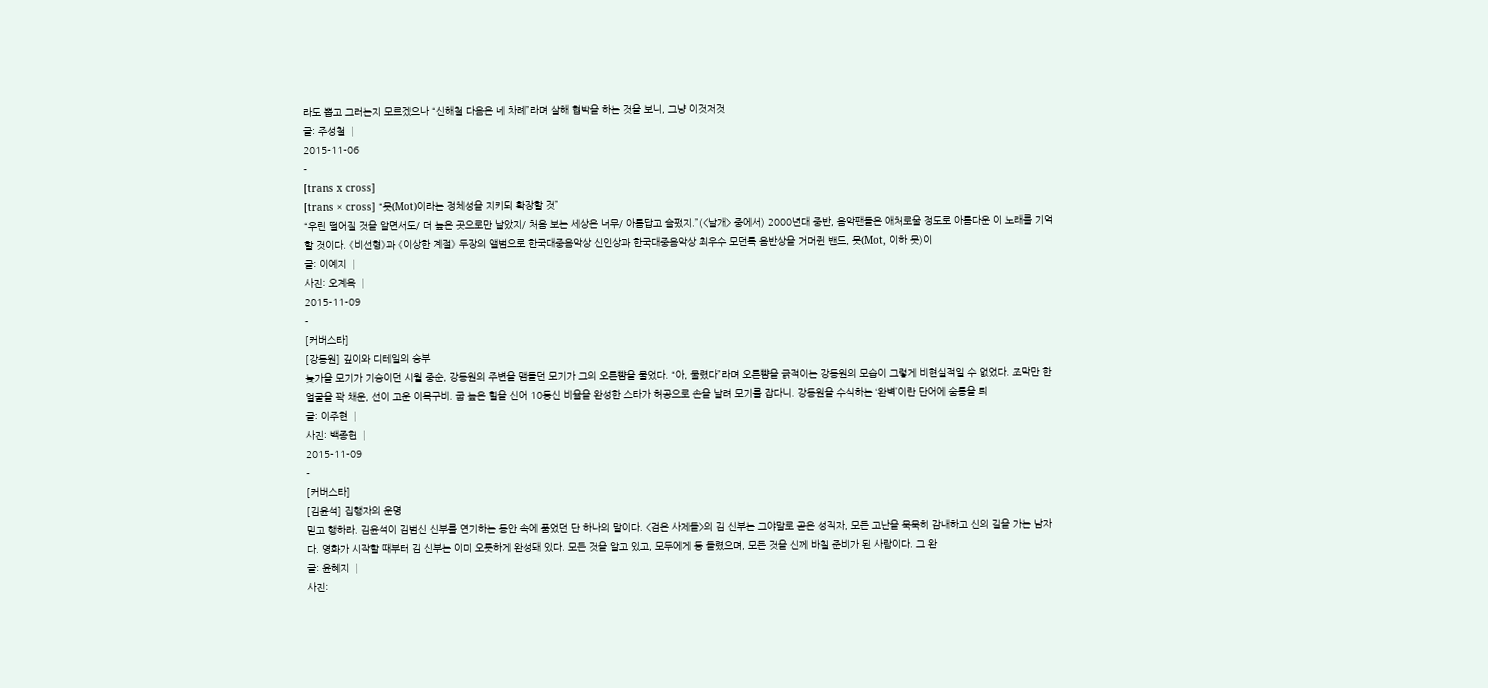라도 뽑고 그러는지 모르겠으나 “신해철 다음은 네 차례”라며 살해 협박을 하는 것을 보니, 그냥 이것저것
글: 주성철 │
2015-11-06
-
[trans x cross]
[trans × cross] “못(Mot)이라는 정체성을 지키되 확장할 것”
“우린 떨어질 것을 알면서도/ 더 높은 곳으로만 날았지/ 처음 보는 세상은 너무/ 아름답고 슬펐지.”(<날개> 중에서) 2000년대 중반, 음악팬들은 애처로울 정도로 아름다운 이 노래를 기억할 것이다. 《비선형》과 《이상한 계절》 두장의 앨범으로 한국대중음악상 신인상과 한국대중음악상 최우수 모던록 음반상을 거머쥔 밴드, 못(Mot, 이하 못)이
글: 이예지 │
사진: 오계옥 │
2015-11-09
-
[커버스타]
[강동원] 깊이와 디테일의 승부
늦가을 모기가 기승이던 시월 중순, 강동원의 주변을 맴돌던 모기가 그의 오른뺨을 물었다. “아, 물렸다”라며 오른뺨을 긁적이는 강동원의 모습이 그렇게 비현실적일 수 없었다. 조막만 한 얼굴을 꽉 채운, 선이 고운 이목구비. 굽 높은 힐을 신어 10등신 비율을 완성한 스타가 허공으로 손을 날려 모기를 잡다니. 강동원을 수식하는 ‘완벽’이란 단어에 숨통을 틔
글: 이주현 │
사진: 백종헌 │
2015-11-09
-
[커버스타]
[김윤석] 집행자의 운명
믿고 행하라. 김윤석이 김범신 신부를 연기하는 동안 속에 품었던 단 하나의 말이다. <검은 사제들>의 김 신부는 그야말로 곧은 성직자, 모든 고난을 묵묵히 감내하고 신의 길을 가는 남자다. 영화가 시작할 때부터 김 신부는 이미 오롯하게 완성돼 있다. 모든 것을 알고 있고, 모두에게 등 돌렸으며, 모든 것을 신께 바칠 준비가 된 사람이다. 그 완
글: 윤혜지 │
사진: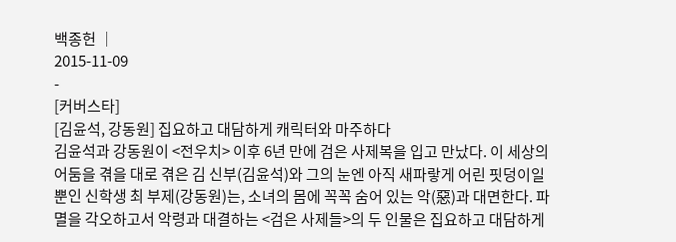백종헌 │
2015-11-09
-
[커버스타]
[김윤석, 강동원] 집요하고 대담하게 캐릭터와 마주하다
김윤석과 강동원이 <전우치> 이후 6년 만에 검은 사제복을 입고 만났다. 이 세상의 어둠을 겪을 대로 겪은 김 신부(김윤석)와 그의 눈엔 아직 새파랗게 어린 핏덩이일 뿐인 신학생 최 부제(강동원)는, 소녀의 몸에 꼭꼭 숨어 있는 악(惡)과 대면한다. 파멸을 각오하고서 악령과 대결하는 <검은 사제들>의 두 인물은 집요하고 대담하게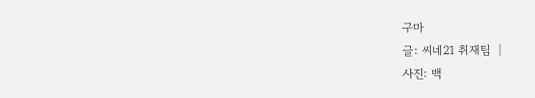구마
글: 씨네21 취재팀 │
사진: 백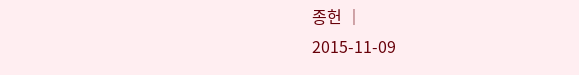종헌 │
2015-11-09